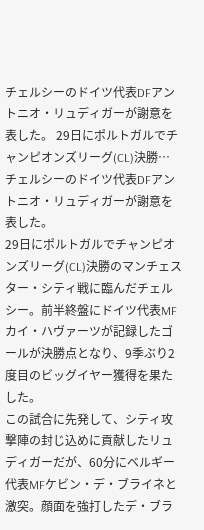チェルシーのドイツ代表DFアントニオ・リュディガーが謝意を表した。 29日にポルトガルでチャンピオンズリーグ(CL)決勝…
チェルシーのドイツ代表DFアントニオ・リュディガーが謝意を表した。
29日にポルトガルでチャンピオンズリーグ(CL)決勝のマンチェスター・シティ戦に臨んだチェルシー。前半終盤にドイツ代表MFカイ・ハヴァーツが記録したゴールが決勝点となり、9季ぶり2度目のビッグイヤー獲得を果たした。
この試合に先発して、シティ攻撃陣の封じ込めに貢献したリュディガーだが、60分にベルギー代表MFケビン・デ・ブライネと激突。顔面を強打したデ・ブラ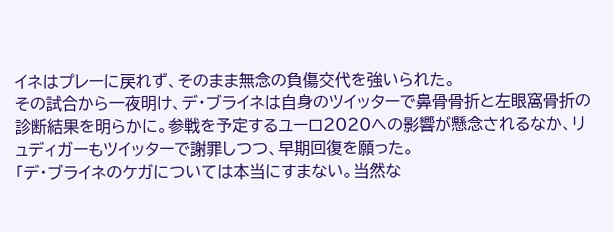イネはプレーに戻れず、そのまま無念の負傷交代を強いられた。
その試合から一夜明け、デ・ブライネは自身のツイッターで鼻骨骨折と左眼窩骨折の診断結果を明らかに。参戦を予定するユーロ2020への影響が懸念されるなか、リュディガーもツイッターで謝罪しつつ、早期回復を願った。
「デ・ブライネのケガについては本当にすまない。当然な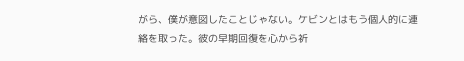がら、僕が意図したことじゃない。ケビンとはもう個人的に連絡を取った。彼の早期回復を心から祈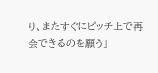り、またすぐにピッチ上で再会できるのを願う」